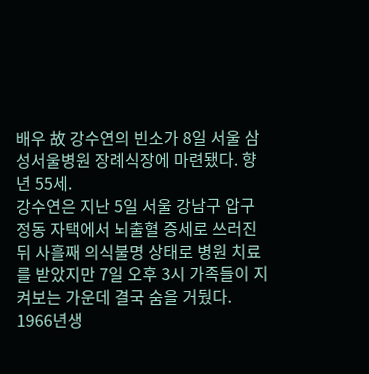배우 故 강수연의 빈소가 8일 서울 삼성서울병원 장례식장에 마련됐다. 향년 55세.
강수연은 지난 5일 서울 강남구 압구정동 자택에서 뇌출혈 증세로 쓰러진 뒤 사흘째 의식불명 상태로 병원 치료를 받았지만 7일 오후 3시 가족들이 지켜보는 가운데 결국 숨을 거뒀다.
1966년생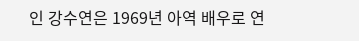인 강수연은 1969년 아역 배우로 연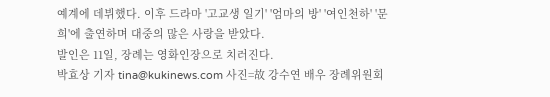예계에 데뷔했다. 이후 드라마 '고교생 일기' '엄마의 방' '여인천하' '문희'에 출연하며 대중의 많은 사랑을 받았다.
발인은 11일, 장례는 영화인장으로 치러진다.
박효상 기자 tina@kukinews.com 사진=故 강수연 배우 장례위원회